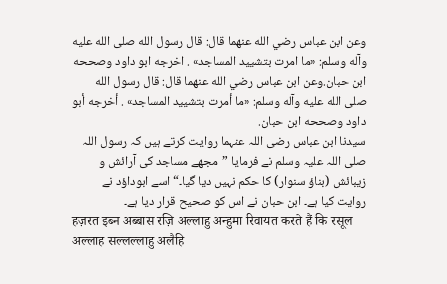وعن ابن عباس رضي الله عنهما قال: قال رسول الله صلى الله عليه وآله وسلم: «ما امرت بتشييد المساجد» . اخرجه ابو داود وصححه ابن حبان.وعن ابن عباس رضي الله عنهما قال: قال رسول الله صلى الله عليه وآله وسلم: «ما أمرت بتشييد المساجد» . أخرجه أبو داود وصححه ابن حبان.
سیدنا ابن عباس رضی اللہ عنہما روایت کرتے ہیں کہ رسول اللہ صلی اللہ علیہ وسلم نے فرمایا ”مجھے مساجد کی آرائش و زیبائش (بناؤ سنوار) کا حکم نہیں دیا گیا۔“ اسے ابوداؤد نے روایت کیا ہے۔ ابن حبان نے اس کو صحیح قرار دیا ہے۔
हज़रत इब्न अब्बास रज़ि अल्लाहु अन्हुमा रिवायत करते हैं कि रसूल अल्लाह सल्लल्लाहु अलैहि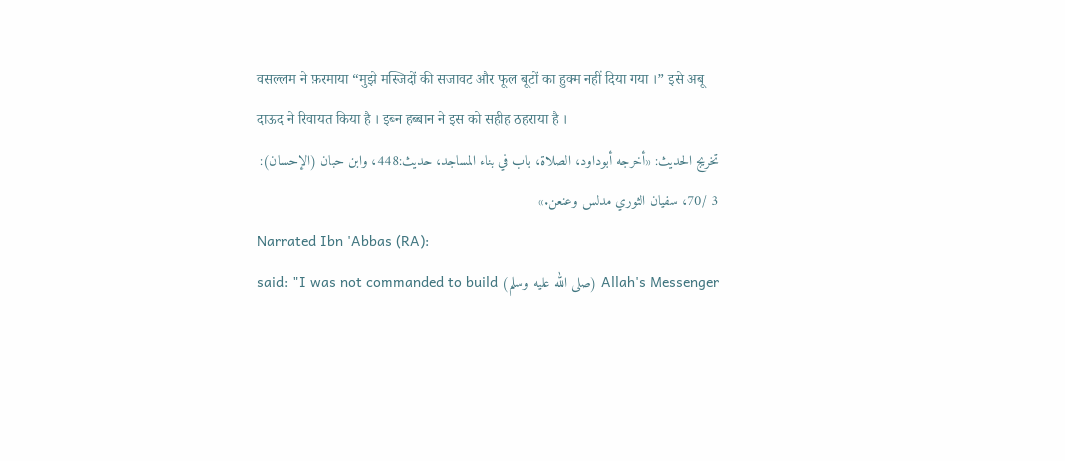वसल्लम ने फ़रमाया “मुझे मस्जिदों की सजावट और फूल बूटों का हुक्म नहीं दिया गया ।” इसे अबू दाऊद ने रिवायत किया है । इब्न हब्बान ने इस को सहीह ठहराया है ।
تخریج الحدیث: «أخرجه أبوداود، الصلاة، باب في بناء المساجد، حديث:448، وابن حبان (الإحسان): 3 /70، سفيان الثوري مدلس وعنعن.»
Narrated Ibn 'Abbas (RA):
Allah's Messenger (صلى الله عليه وسلم) said: "I was not commanded to build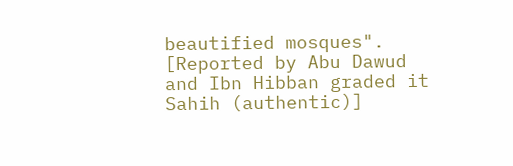beautified mosques". [Reported by Abu Dawud and Ibn Hibban graded it Sahih (authentic)]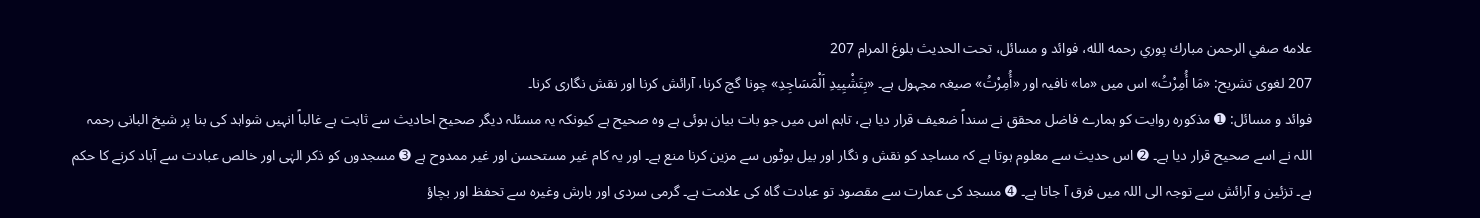علامه صفي الرحمن مبارك پوري رحمه الله، فوائد و مسائل، تحت الحديث بلوغ المرام 207
207 لغوی تشریح: «مَا أُمِرْتُ» اس میں «ما» نافیہ اور «أُمِرْتُ» صیغہ مجہول ہے۔ «بِتَشْيِيدِ اَلْمَسَاجِدِ» چونا گچ کرنا، آرائش کرنا اور نقش نگاری کرنا۔
فوائد و مسائل: ➊ مذکورہ روایت کو ہمارے فاضل محقق نے سنداً ضعیف قرار دیا ہے، تاہم اس میں جو بات بیان ہوئی ہے وہ صحیح ہے کیونکہ یہ مسئلہ دیگر صحیح احادیث سے ثابت ہے غالباً انہیں شواہد کی بنا پر شیخ البانی رحمہ اللہ نے اسے صحیح قرار دیا ہے۔ ➋ اس حدیث سے معلوم ہوتا ہے کہ مساجد کو نقش و نگار اور بیل بوٹوں سے مزین کرنا منع ہے۔ اور یہ کام غیر مستحسن اور غیر ممدوح ہے ➌ مسجدوں کو ذکر الہٰی اور خالص عبادت سے آباد کرنے کا حکم ہے۔ تزئین و آرائش سے توجہ الی اللہ میں فرق آ جاتا ہے۔ ➍ مسجد کی عمارت سے مقصود تو عبادت گاہ کی علامت ہے۔ گرمی سردی اور بارش وغیرہ سے تحفظ اور بچاؤ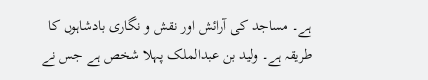ہے۔ مساجد کی آرائش اور نقش و نگاری بادشاہوں کا طریقہ ہے۔ ولید بن عبدالملک پہلا شخص ہے جس نے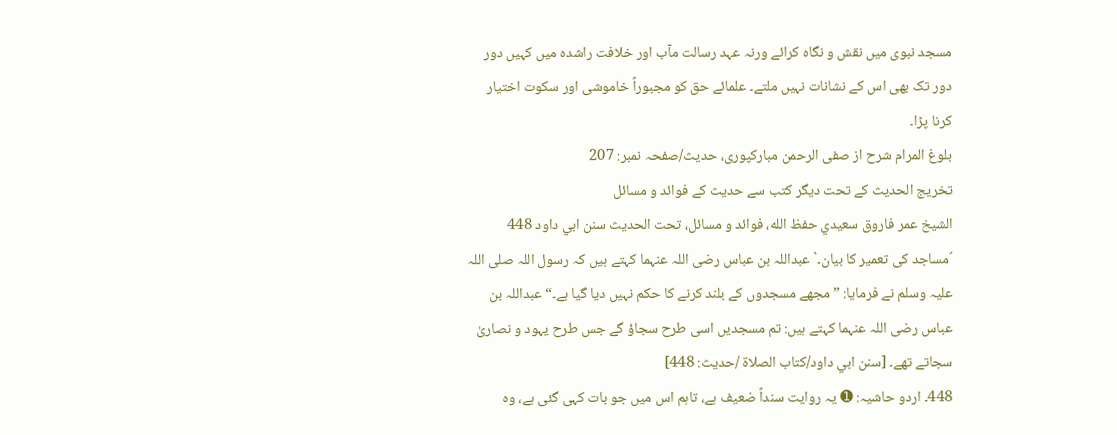مسجد نبوی میں نقش و نگاہ کرائے ورنہ عہد رسالت مآب اور خلافت راشدہ میں کہیں دور دور تک بھی اس کے نشانات نہیں ملتے۔ علمائے حق کو مجبوراً خاموشی اور سکوت اختیار کرنا پڑا۔
بلوغ المرام شرح از صفی الرحمن مبارکپوری، حدیث/صفحہ نمبر: 207
تخریج الحدیث کے تحت دیگر کتب سے حدیث کے فوائد و مسائل
الشيخ عمر فاروق سعيدي حفظ الله، فوائد و مسائل، تحت الحديث سنن ابي داود 448
´مساجد کی تعمیر کا بیان۔` عبداللہ بن عباس رضی اللہ عنہما کہتے ہیں کہ رسول اللہ صلی اللہ علیہ وسلم نے فرمایا: ”مجھے مسجدوں کے بلند کرنے کا حکم نہیں دیا گیا ہے۔“ عبداللہ بن عباس رضی اللہ عنہما کہتے ہیں: تم مسجدیں اسی طرح سجاؤ گے جس طرح یہود و نصاریٰ سجاتے تھے۔ [سنن ابي داود/كتاب الصلاة /حدیث: 448]
448۔ اردو حاشیہ: ➊ یہ روایت سنداً ضعیف ہے، تاہم اس میں جو بات کہی گئی ہے، وہ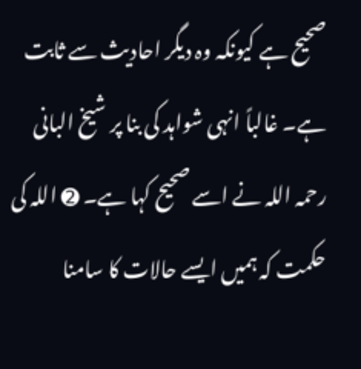صحیح ہے کیونکہ وہ دیگر احادیث سے ثابت ہے۔ غالباً انہی شواہد کی بنا پر شیخ البانی رحمہ اللہ نے اسے صحیح کہا ہے۔ ➋ اللہ کی حکمت کہ ہمیں ایسے حالات کا سامنا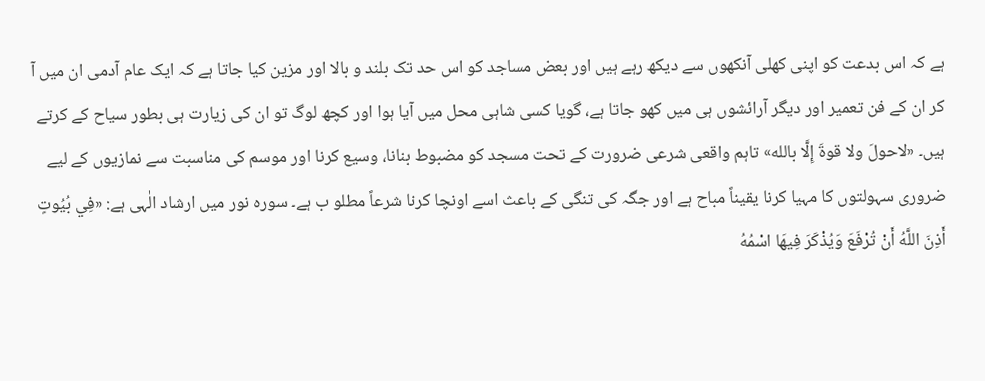ہے کہ اس بدعت کو اپنی کھلی آنکھوں سے دیکھ رہے ہیں اور بعض مساجد کو اس حد تک بلند و بالا اور مزین کیا جاتا ہے کہ ایک عام آدمی ان میں آ کر ان کے فن تعمیر اور دیگر آرائشوں ہی میں کھو جاتا ہے، گویا کسی شاہی محل میں آیا ہوا اور کچھ لوگ تو ان کی زیارت ہی بطور سیاح کے کرتے ہیں۔ «لاحولَ ولا قوةَ إِلَّا بالله» تاہم واقعی شرعی ضرورت کے تحت مسجد کو مضبوط بنانا، وسیع کرنا اور موسم کی مناسبت سے نمازیوں کے لیے ضروری سہولتوں کا مہیا کرنا یقیناً مباح ہے اور جگہ کی تنگی کے باعث اسے اونچا کرنا شرعاً مطلو ب ہے۔ سورہ نور میں ارشاد الٰہی ہے: «فِي بُيُوتٍ أَذِنَ اللَّهُ أَنْ تُرْفَعَ وَيُذْكَرَ فِيهَا اسْمُهُ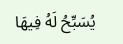يُسَبِّحُ لَهُ فِيهَا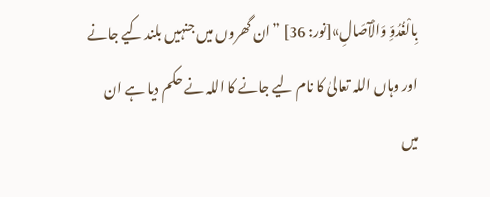بِالْغُدُوِّ وَالْآصَالِ»[نور: 36] ”ان گھروں میں جنہیں بلند کیے جانے اور وہاں اللہ تعالیٰ کا نام لیے جانے کا اللہ نے حکم دیا ہے ان میں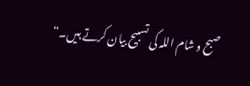صبح و شام اللہ کی تسبیح بیان کرتے ہیں۔“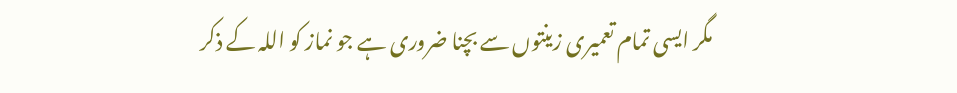مگر ایسی تمام تعمیری زینتوں سے بچنا ضروری ہے جو نماز کو اللہ کے ذکر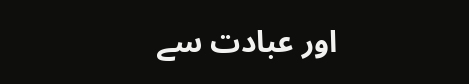اور عبادت سے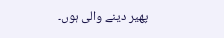پھیر دینے والی ہوں۔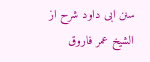سنن ابی داود شرح از الشیخ عمر فاروق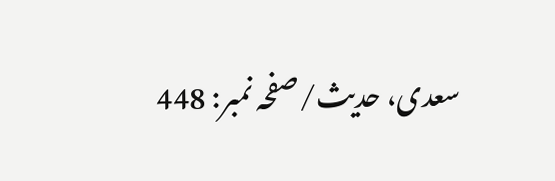سعدی، حدیث/صفحہ نمبر: 448